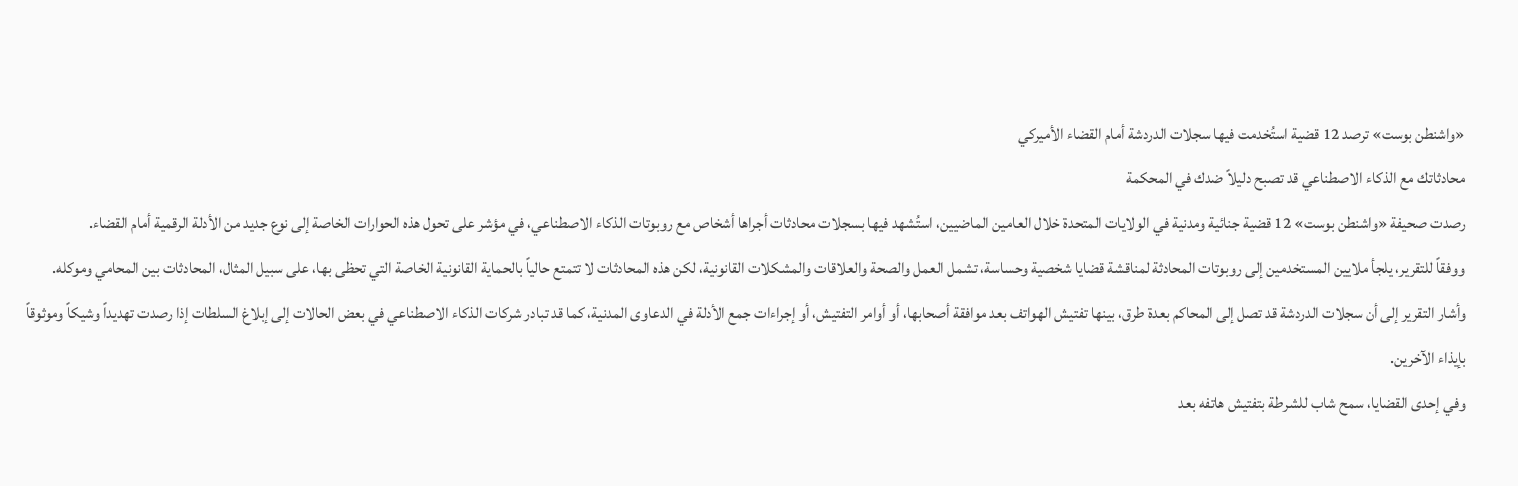«واشنطن بوست» ترصد 12 قضية استُخدمت فيها سجلات الدردشة أمام القضاء الأميركي
محادثاتك مع الذكاء الاصطناعي قد تصبح دليلاً ضدك في المحكمة
رصدت صحيفة «واشنطن بوست» 12 قضية جنائية ومدنية في الولايات المتحدة خلال العامين الماضيين، استُشهد فيها بسجلات محادثات أجراها أشخاص مع روبوتات الذكاء الاصطناعي، في مؤشر على تحول هذه الحوارات الخاصة إلى نوع جديد من الأدلة الرقمية أمام القضاء.
ووفقاً للتقرير، يلجأ ملايين المستخدمين إلى روبوتات المحادثة لمناقشة قضايا شخصية وحساسة، تشمل العمل والصحة والعلاقات والمشكلات القانونية، لكن هذه المحادثات لا تتمتع حالياً بالحماية القانونية الخاصة التي تحظى بها، على سبيل المثال، المحادثات بين المحامي وموكله.
وأشار التقرير إلى أن سجلات الدردشة قد تصل إلى المحاكم بعدة طرق، بينها تفتيش الهواتف بعد موافقة أصحابها، أو أوامر التفتيش، أو إجراءات جمع الأدلة في الدعاوى المدنية، كما قد تبادر شركات الذكاء الاصطناعي في بعض الحالات إلى إبلاغ السلطات إذا رصدت تهديداً وشيكاً وموثوقاً بإيذاء الآخرين.
وفي إحدى القضايا، سمح شاب للشرطة بتفتيش هاتفه بعد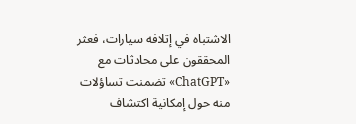الاشتباه في إتلافه سيارات، فعثر المحققون على محادثات مع «ChatGPT» تضمنت تساؤلات منه حول إمكانية اكتشاف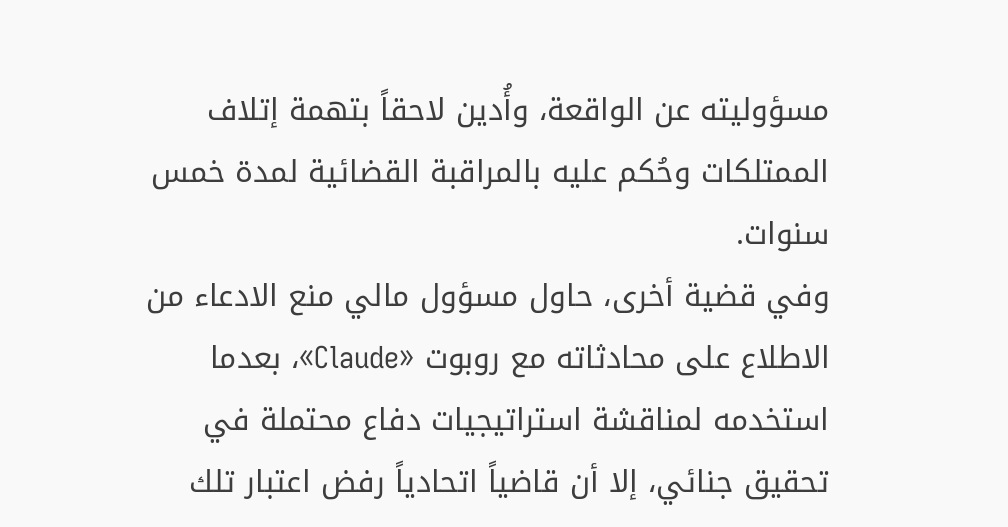مسؤوليته عن الواقعة، وأُدين لاحقاً بتهمة إتلاف الممتلكات وحُكم عليه بالمراقبة القضائية لمدة خمس سنوات.
وفي قضية أخرى، حاول مسؤول مالي منع الادعاء من الاطلاع على محادثاته مع روبوت «Claude»، بعدما استخدمه لمناقشة استراتيجيات دفاع محتملة في تحقيق جنائي، إلا أن قاضياً اتحادياً رفض اعتبار تلك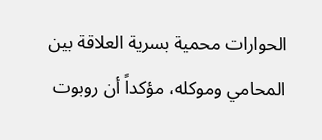الحوارات محمية بسرية العلاقة بين المحامي وموكله، مؤكداً أن روبوت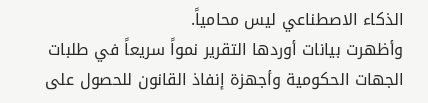الذكاء الاصطناعي ليس محامياً.
وأظهرت بيانات أوردها التقرير نمواً سريعاً في طلبات الجهات الحكومية وأجهزة إنفاذ القانون للحصول على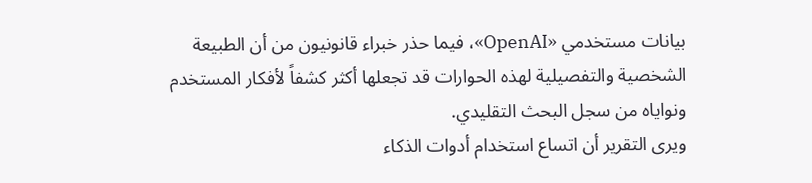بيانات مستخدمي «OpenAI»، فيما حذر خبراء قانونيون من أن الطبيعة الشخصية والتفصيلية لهذه الحوارات قد تجعلها أكثر كشفاً لأفكار المستخدم ونواياه من سجل البحث التقليدي.
ويرى التقرير أن اتساع استخدام أدوات الذكاء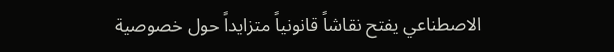الاصطناعي يفتح نقاشاً قانونياً متزايداً حول خصوصية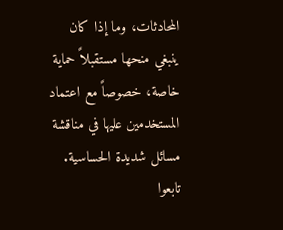المحادثات، وما إذا كان ينبغي منحها مستقبلاً حماية خاصة، خصوصاً مع اعتماد المستخدمين عليها في مناقشة مسائل شديدة الحساسية.
تابعوا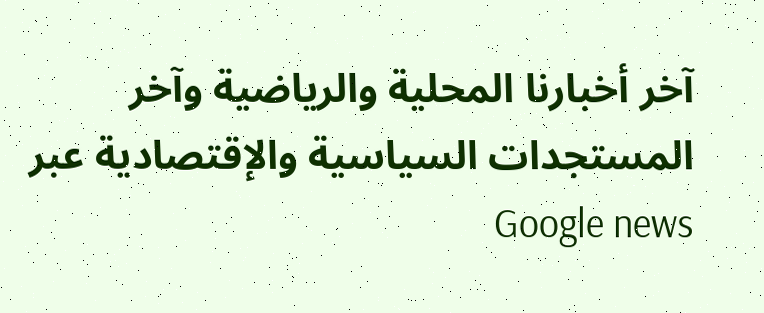آخر أخبارنا المحلية والرياضية وآخر المستجدات السياسية والإقتصادية عبر Google news